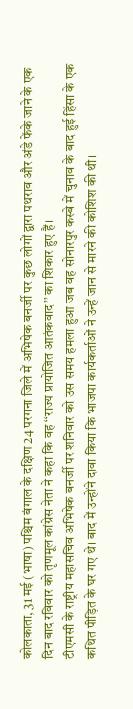कोलकाता, 31 मई (भाषा) पश्चिम बंगाल के दक्षिण 24 परगना जिले में अभिषेक बनर्जी पर कुछ लोगों द्वारा पथराव और अंडे फेंके जाने के एक दिन बाद रविवार को तृणमूल कांग्रेस नेता ने कहा कि वह ‘‘राज्य प्रायोजित आतंकवाद’’ का शिकार हुए हैं।
टीएमसी के राष्ट्रीय महासचिव अभिषेक बनर्जी पर शनिवार को उस समय हमला हुआ जब वह सोनारपुर कस्बे में चुनाव के बाद हुई हिंसा के एक कथित पीड़ित के घर गए थे। बाद में उन्होंने दावा किया कि भाजपा कार्यकर्ताओं ने उन्हें जान से मारने की कोशिश की थी।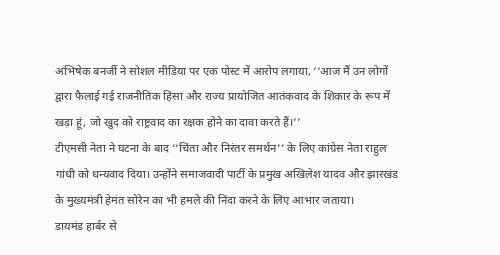अभिषेक बनर्जी ने सोशल मीडिया पर एक पोस्ट में आरोप लगाया, ‘‘आज मैं उन लोगों द्वारा फैलाई गई राजनीतिक हिंसा और राज्य प्रायोजित आतंकवाद के शिकार के रूप में खड़ा हूं, जो खुद को राष्ट्रवाद का रक्षक होने का दावा करते हैं।’’
टीएमसी नेता ने घटना के बाद ‘‘चिंता और निरंतर समर्थन’’ के लिए कांग्रेस नेता राहुल गांधी को धन्यवाद दिया। उन्होंने समाजवादी पार्टी के प्रमुख अखिलेश यादव और झारखंड के मुख्यमंत्री हेमंत सोरेन का भी हमले की निंदा करने के लिए आभार जताया।
डायमंड हार्बर से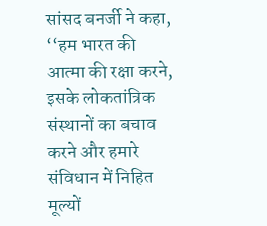सांसद बनर्जी ने कहा, ‘‘हम भारत की आत्मा की रक्षा करने, इसके लोकतांत्रिक संस्थानों का बचाव करने और हमारे संविधान में निहित मूल्यों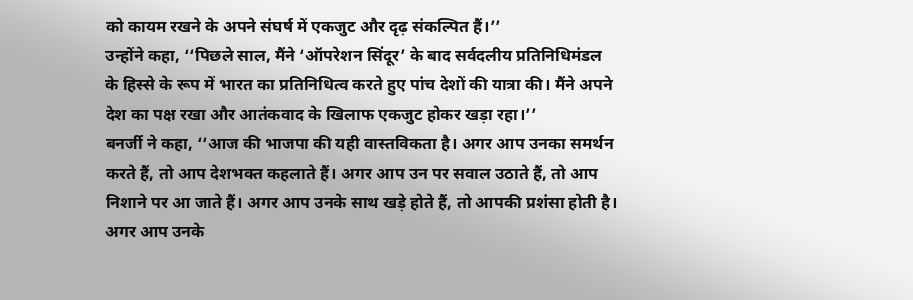को कायम रखने के अपने संघर्ष में एकजुट और दृढ़ संकल्पित हैं।’’
उन्होंने कहा, ‘‘पिछले साल, मैंने ‘ऑपरेशन सिंदूर’ के बाद सर्वदलीय प्रतिनिधिमंडल के हिस्से के रूप में भारत का प्रतिनिधित्व करते हुए पांच देशों की यात्रा की। मैंने अपने देश का पक्ष रखा और आतंकवाद के खिलाफ एकजुट होकर खड़ा रहा।’’
बनर्जी ने कहा, ‘‘आज की भाजपा की यही वास्तविकता है। अगर आप उनका समर्थन करते हैं, तो आप देशभक्त कहलाते हैं। अगर आप उन पर सवाल उठाते हैं, तो आप निशाने पर आ जाते हैं। अगर आप उनके साथ खड़े होते हैं, तो आपकी प्रशंसा होती है। अगर आप उनके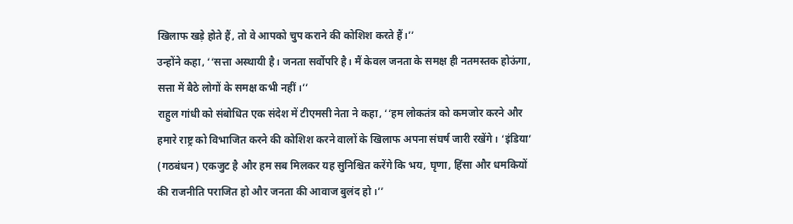खिलाफ खड़े होते हैं, तो वे आपको चुप कराने की कोशिश करते हैं।’’
उन्होंने कहा, ‘‘सत्ता अस्थायी है। जनता सर्वोपरि है। मैं केवल जनता के समक्ष ही नतमस्तक होऊंगा, सत्ता में बैठे लोगों के समक्ष कभी नहीं।’’
राहुल गांधी को संबोधित एक संदेश में टीएमसी नेता ने कहा, ‘‘हम लोकतंत्र को कमजोर करने और हमारे राष्ट्र को विभाजित करने की कोशिश करने वालों के खिलाफ अपना संघर्ष जारी रखेंगे। ‘इंडिया’ (गठबंधन) एकजुट है और हम सब मिलकर यह सुनिश्चित करेंगे कि भय, घृणा, हिंसा और धमकियों की राजनीति पराजित हो और जनता की आवाज बुलंद हो।’’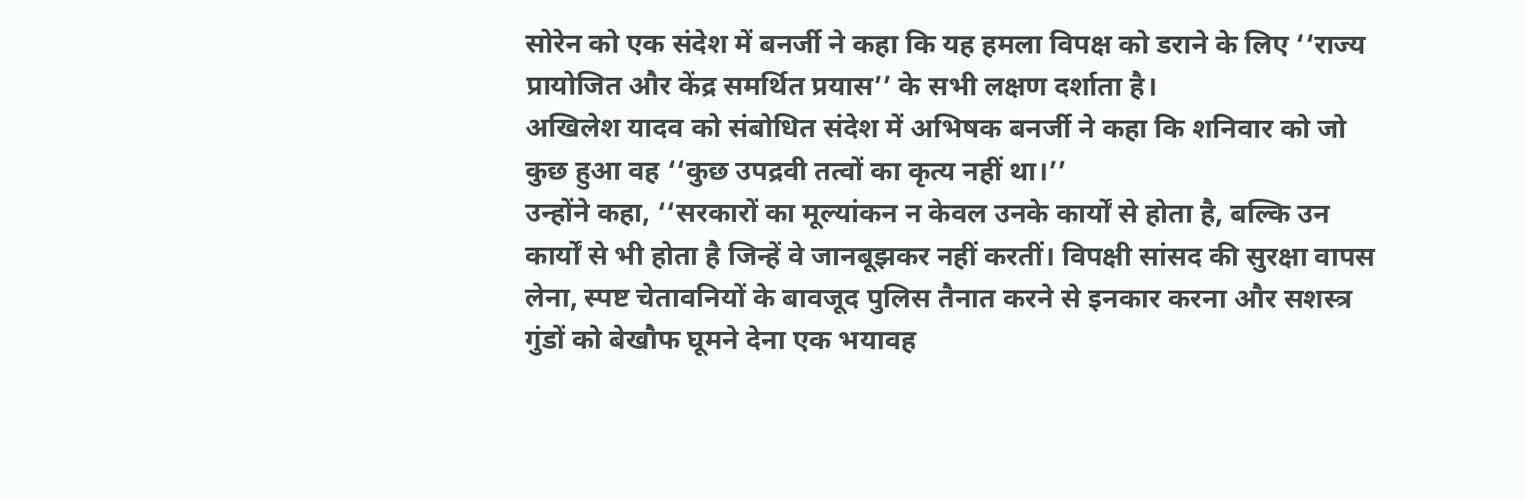सोरेन को एक संदेश में बनर्जी ने कहा कि यह हमला विपक्ष को डराने के लिए ‘‘राज्य प्रायोजित और केंद्र समर्थित प्रयास’’ के सभी लक्षण दर्शाता है।
अखिलेश यादव को संबोधित संदेश में अभिषक बनर्जी ने कहा कि शनिवार को जो कुछ हुआ वह ‘‘कुछ उपद्रवी तत्वों का कृत्य नहीं था।’’
उन्होंने कहा, ‘‘सरकारों का मूल्यांकन न केवल उनके कार्यों से होता है, बल्कि उन कार्यों से भी होता है जिन्हें वे जानबूझकर नहीं करतीं। विपक्षी सांसद की सुरक्षा वापस लेना, स्पष्ट चेतावनियों के बावजूद पुलिस तैनात करने से इनकार करना और सशस्त्र गुंडों को बेखौफ घूमने देना एक भयावह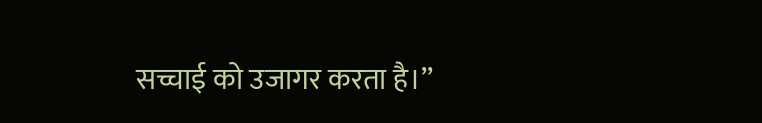सच्चाई को उजागर करता है।’’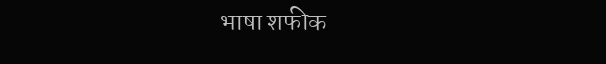भाषा शफीक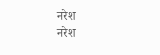नरेश
नरेश